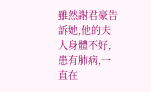雖然謝君豪告訴她,他的夫人身體不好,患有肺病,一直在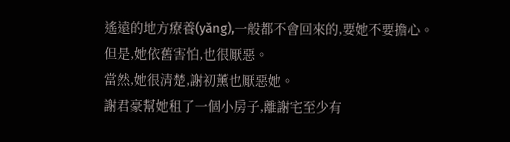遙遠的地方療養(yǎng),一般都不會回來的,要她不要擔心。
但是,她依舊害怕,也很厭惡。
當然,她很清楚,謝初薰也厭惡她。
謝君豪幫她租了一個小房子,離謝宅至少有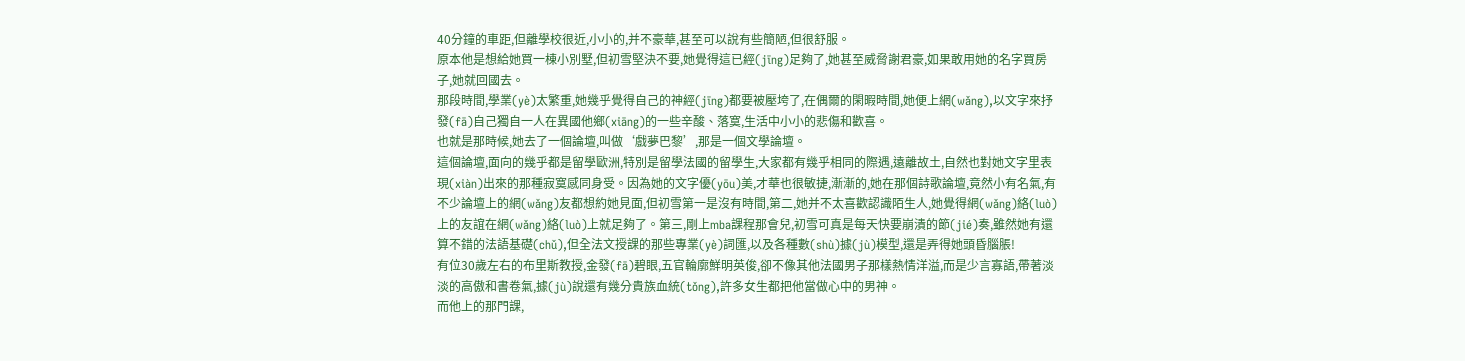40分鐘的車距,但離學校很近,小小的,并不豪華,甚至可以說有些簡陋,但很舒服。
原本他是想給她買一棟小別墅,但初雪堅決不要,她覺得這已經(jīng)足夠了,她甚至威脅謝君豪,如果敢用她的名字買房子,她就回國去。
那段時間,學業(yè)太繁重,她幾乎覺得自己的神經(jīng)都要被壓垮了,在偶爾的閑暇時間,她便上網(wǎng),以文字來抒發(fā)自己獨自一人在異國他鄉(xiāng)的一些辛酸、落寞,生活中小小的悲傷和歡喜。
也就是那時候,她去了一個論壇,叫做‘戲夢巴黎’,那是一個文學論壇。
這個論壇,面向的幾乎都是留學歐洲,特別是留學法國的留學生,大家都有幾乎相同的際遇,遠離故土,自然也對她文字里表現(xiàn)出來的那種寂寞感同身受。因為她的文字優(yōu)美,才華也很敏捷,漸漸的,她在那個詩歌論壇,竟然小有名氣,有不少論壇上的網(wǎng)友都想約她見面,但初雪第一是沒有時間,第二,她并不太喜歡認識陌生人,她覺得網(wǎng)絡(luò)上的友誼在網(wǎng)絡(luò)上就足夠了。第三,剛上mba課程那會兒,初雪可真是每天快要崩潰的節(jié)奏,雖然她有還算不錯的法語基礎(chǔ),但全法文授課的那些專業(yè)詞匯,以及各種數(shù)據(jù)模型,還是弄得她頭昏腦脹!
有位30歲左右的布里斯教授,金發(fā)碧眼,五官輪廓鮮明英俊,卻不像其他法國男子那樣熱情洋溢,而是少言寡語,帶著淡淡的高傲和書卷氣,據(jù)說還有幾分貴族血統(tǒng),許多女生都把他當做心中的男神。
而他上的那門課,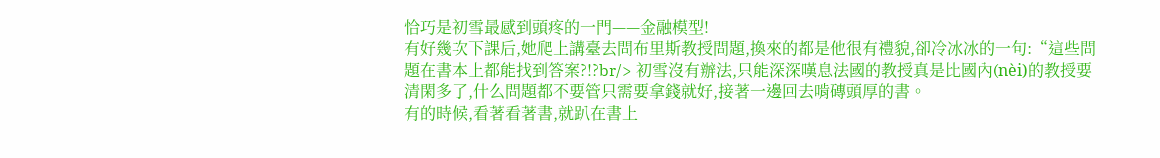恰巧是初雪最感到頭疼的一門——金融模型!
有好幾次下課后,她爬上講臺去問布里斯教授問題,換來的都是他很有禮貌,卻冷冰冰的一句:“這些問題在書本上都能找到答案?!?br/> 初雪沒有辦法,只能深深嘆息法國的教授真是比國內(nèi)的教授要清閑多了,什么問題都不要管只需要拿錢就好,接著一邊回去啃磚頭厚的書。
有的時候,看著看著書,就趴在書上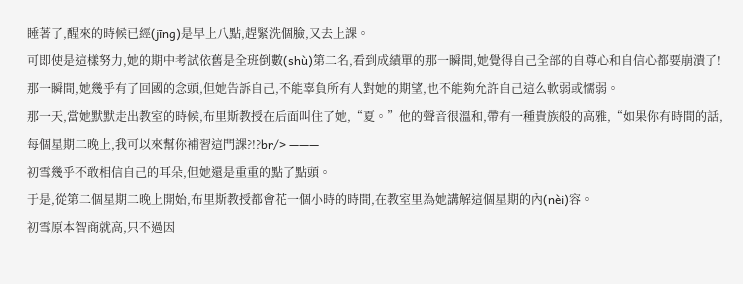睡著了,醒來的時候已經(jīng)是早上八點,趕緊洗個臉,又去上課。
可即使是這樣努力,她的期中考試依舊是全班倒數(shù)第二名,看到成績單的那一瞬間,她覺得自己全部的自尊心和自信心都要崩潰了!
那一瞬間,她幾乎有了回國的念頭,但她告訴自己,不能辜負所有人對她的期望,也不能夠允許自己這么軟弱或懦弱。
那一天,當她默默走出教室的時候,布里斯教授在后面叫住了她,“夏。”他的聲音很溫和,帶有一種貴族般的高雅,“如果你有時間的話,每個星期二晚上,我可以來幫你補習這門課?!?br/> ———
初雪幾乎不敢相信自己的耳朵,但她還是重重的點了點頭。
于是,從第二個星期二晚上開始,布里斯教授都會花一個小時的時間,在教室里為她講解這個星期的內(nèi)容。
初雪原本智商就高,只不過因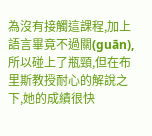為沒有接觸這課程,加上語言畢竟不過關(guān),所以碰上了瓶頸,但在布里斯教授耐心的解說之下,她的成績很快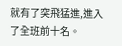就有了突飛猛進,進入了全班前十名。